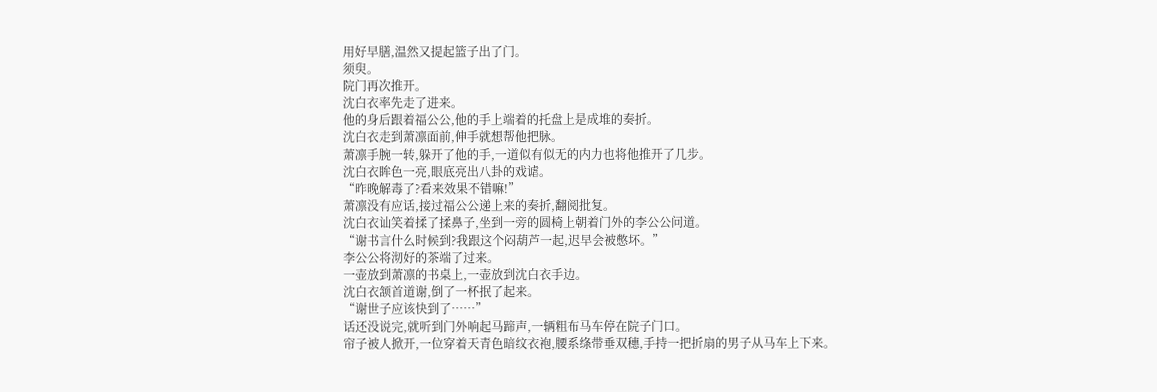用好早膳,温然又提起篮子出了门。
须臾。
院门再次推开。
沈白衣率先走了进来。
他的身后跟着福公公,他的手上端着的托盘上是成堆的奏折。
沈白衣走到萧凛面前,伸手就想帮他把脉。
萧凛手腕一转,躲开了他的手,一道似有似无的内力也将他推开了几步。
沈白衣眸色一亮,眼底亮出八卦的戏谑。
“昨晚解毒了?看来效果不错嘛!”
萧凛没有应话,接过福公公递上来的奏折,翻阅批复。
沈白衣讪笑着揉了揉鼻子,坐到一旁的圆椅上朝着门外的李公公问道。
“谢书言什么时候到?我跟这个闷葫芦一起,迟早会被憋坏。”
李公公将沏好的茶端了过来。
一壶放到萧凛的书桌上,一壶放到沈白衣手边。
沈白衣颔首道谢,倒了一杯抿了起来。
“谢世子应该快到了……”
话还没说完,就听到门外响起马蹄声,一辆粗布马车停在院子门口。
帘子被人掀开,一位穿着天青色暗纹衣袍,腰系绦带垂双穗,手持一把折扇的男子从马车上下来。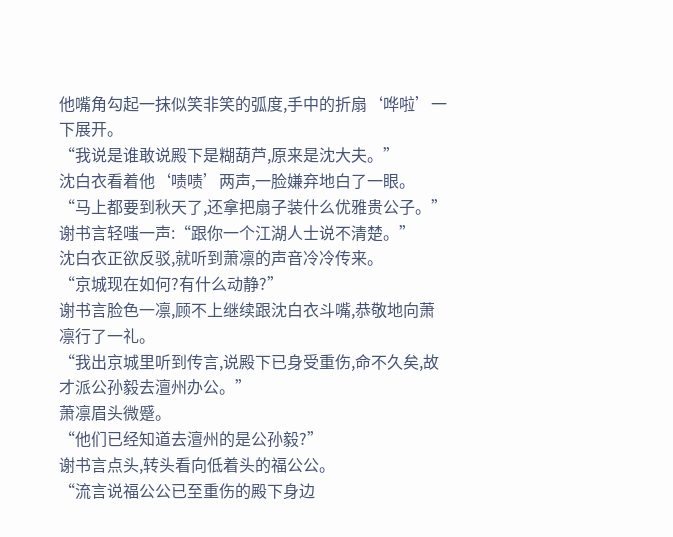他嘴角勾起一抹似笑非笑的弧度,手中的折扇‘哗啦’一下展开。
“我说是谁敢说殿下是糊葫芦,原来是沈大夫。”
沈白衣看着他‘啧啧’两声,一脸嫌弃地白了一眼。
“马上都要到秋天了,还拿把扇子装什么优雅贵公子。”
谢书言轻嗤一声:“跟你一个江湖人士说不清楚。”
沈白衣正欲反驳,就听到萧凛的声音冷冷传来。
“京城现在如何?有什么动静?”
谢书言脸色一凛,顾不上继续跟沈白衣斗嘴,恭敬地向萧凛行了一礼。
“我出京城里听到传言,说殿下已身受重伤,命不久矣,故才派公孙毅去澶州办公。”
萧凛眉头微蹙。
“他们已经知道去澶州的是公孙毅?”
谢书言点头,转头看向低着头的福公公。
“流言说福公公已至重伤的殿下身边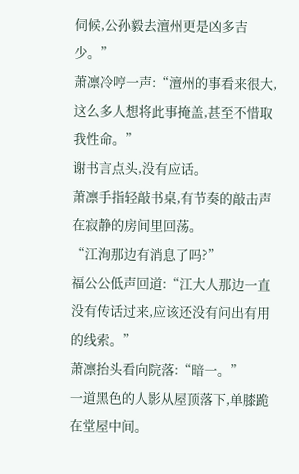伺候,公孙毅去澶州更是凶多吉少。”
萧凛冷哼一声:“澶州的事看来很大,这么多人想将此事掩盖,甚至不惜取我性命。”
谢书言点头,没有应话。
萧凛手指轻敲书桌,有节奏的敲击声在寂静的房间里回荡。
“江洵那边有消息了吗?”
福公公低声回道:“江大人那边一直没有传话过来,应该还没有问出有用的线索。”
萧凛抬头看向院落:“暗一。”
一道黑色的人影从屋顶落下,单膝跪在堂屋中间。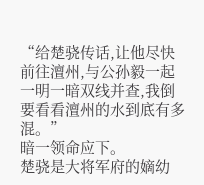“给楚骁传话,让他尽快前往澶州,与公孙毅一起一明一暗双线并查,我倒要看看澶州的水到底有多混。”
暗一领命应下。
楚骁是大将军府的嫡幼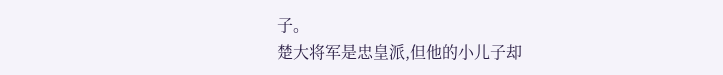子。
楚大将军是忠皇派,但他的小儿子却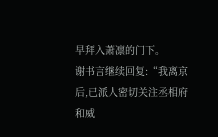早拜入萧凛的门下。
谢书言继续回复:“我离京后,已派人密切关注丞相府和威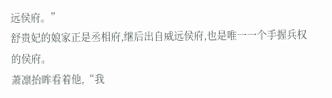远侯府。”
舒贵妃的娘家正是丞相府,继后出自威远侯府,也是唯一一个手握兵权的侯府。
萧凛抬眸看着他,“我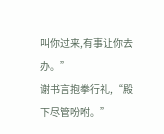叫你过来,有事让你去办。”
谢书言抱拳行礼,“殿下尽管吩咐。”